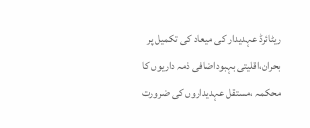ریٹائرڈ عہدیدار کی میعاد کی تکمیل پر بحران،اقلیتی بہبوداضافی ذمہ داریوں کا محکمہ ،مستقل عہدیداروں کی ضرورت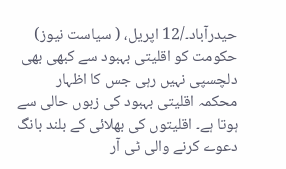حیدرآباد۔/12 اپریل، ( سیاست نیوز) حکومت کو اقلیتی بہبود سے کبھی بھی دلچسپی نہیں رہی جس کا اظہار محکمہ اقلیتی بہبود کی زبوں حالی سے ہوتا ہے۔ اقلیتوں کی بھلائی کے بلند بانگ دعوے کرنے والی ٹی آر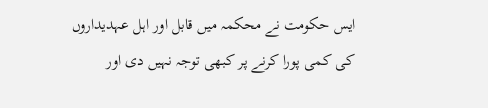ایس حکومت نے محکمہ میں قابل اور اہل عہدیداروں کی کمی پورا کرنے پر کبھی توجہ نہیں دی اور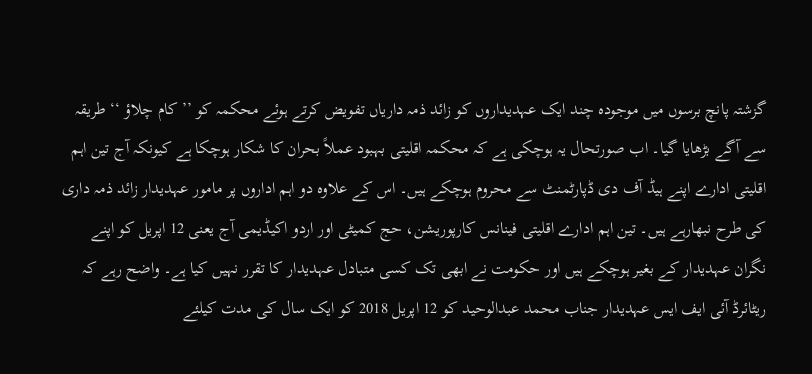گزشتہ پانچ برسوں میں موجودہ چند ایک عہدیداروں کو زائد ذمہ داریاں تفویض کرتے ہوئے محکمہ کو ’’ کام چلاؤ ‘‘ طریقہ سے آگے بڑھایا گیا۔ اب صورتحال یہ ہوچکی ہے کہ محکمہ اقلیتی بہبود عملاً بحران کا شکار ہوچکا ہے کیونکہ آج تین اہم اقلیتی ادارے اپنے ہیڈ آف دی ڈپارٹمنٹ سے محروم ہوچکے ہیں۔ اس کے علاوہ دو اہم اداروں پر مامور عہدیدار زائد ذمہ داری کی طرح نبھارہے ہیں۔ تین اہم ادارے اقلیتی فینانس کارپوریشن، حج کمیٹی اور اردو اکیڈیمی آج یعنی 12 اپریل کو اپنے نگران عہدیدار کے بغیر ہوچکے ہیں اور حکومت نے ابھی تک کسی متبادل عہدیدار کا تقرر نہیں کیا ہے۔ واضح رہے کہ ریٹائرڈ آئی ایف ایس عہدیدار جناب محمد عبدالوحید کو 12 اپریل 2018 کو ایک سال کی مدت کیلئے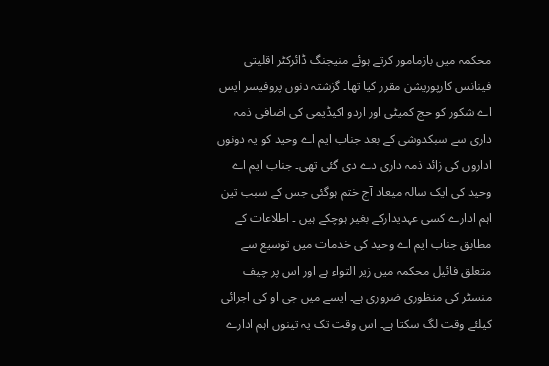محکمہ میں بازمامور کرتے ہوئے منیجنگ ڈائرکٹر اقلیتی فینانس کارپوریشن مقرر کیا تھا۔ گزشتہ دنوں پروفیسر ایس اے شکور کو حج کمیٹی اور اردو اکیڈیمی کی اضافی ذمہ داری سے سبکدوشی کے بعد جناب ایم اے وحید کو یہ دونوں اداروں کی زائد ذمہ داری دے دی گئی تھی۔ جناب ایم اے وحید کی ایک سالہ میعاد آج ختم ہوگئی جس کے سبب تین اہم ادارے کسی عہدیدارکے بغیر ہوچکے ہیں ۔ اطلاعات کے مطابق جناب ایم اے وحید کی خدمات میں توسیع سے متعلق فائیل محکمہ میں زیر التواء ہے اور اس پر چیف منسٹر کی منظوری ضروری ہے۔ ایسے میں جی او کی اجرائی کیلئے وقت لگ سکتا ہے۔ اس وقت تک یہ تینوں اہم ادارے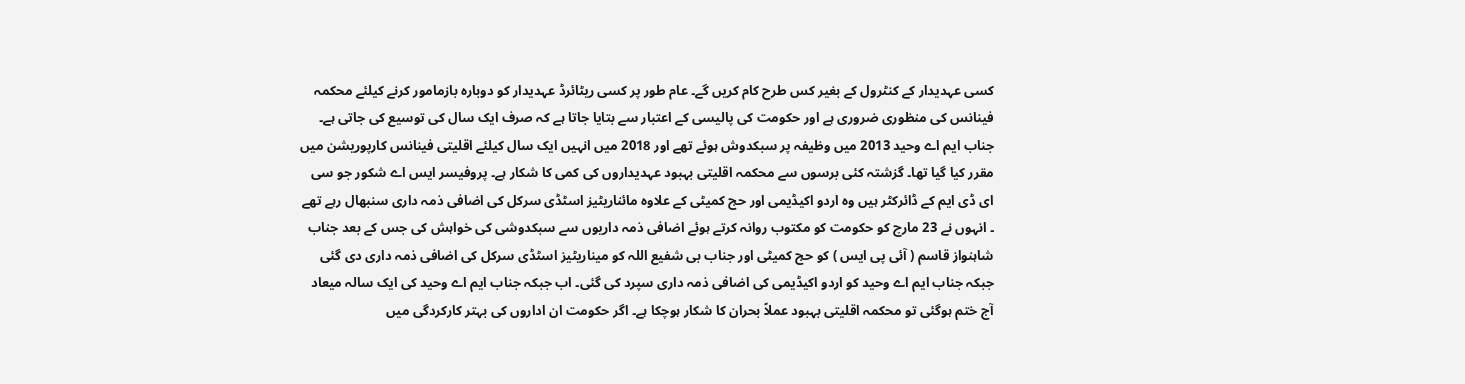کسی عہدیدار کے کنٹرول کے بغیر کس طرح کام کریں گے۔ عام طور پر کسی ریٹائرڈ عہدیدار کو دوبارہ بازمامور کرنے کیلئے محکمہ فینانس کی منظوری ضروری ہے اور حکومت کی پالیسی کے اعتبار سے بتایا جاتا ہے کہ صرف ایک سال کی توسیع کی جاتی ہے۔ جناب ایم اے وحید 2013 میں وظیفہ پر سبکدوش ہوئے تھے اور 2018 میں انہیں ایک سال کیلئے اقلیتی فینانس کارپوریشن میں مقرر کیا گیا تھا۔ گزشتہ کئی برسوں سے محکمہ اقلیتی بہبود عہدیداروں کی کمی کا شکار ہے۔ پروفیسر ایس اے شکور جو سی ای ڈی ایم کے ڈائرکٹر ہیں وہ اردو اکیڈیمی اور حج کمیٹی کے علاوہ مائناریٹیز اسٹڈی سرکل کی اضافی ذمہ داری سنبھال رہے تھے ۔ انہوں نے 23 مارچ کو حکومت کو مکتوب روانہ کرتے ہوئے اضافی ذمہ داریوں سے سبکدوشی کی خواہش کی جس کے بعد جناب شاہنواز قاسم ( آئی پی ایس ) کو حج کمیٹی اور جناب بی شفیع اللہ کو میناریٹیز اسٹڈی سرکل کی اضافی ذمہ داری دی گئی جبکہ جناب ایم اے وحید کو اردو اکیڈیمی کی اضافی ذمہ داری سپرد کی گئی۔ اب جبکہ جناب ایم اے وحید کی ایک سالہ میعاد آج ختم ہوگئی تو محکمہ اقلیتی بہبود عملاً بحران کا شکار ہوچکا ہے۔ اگر حکومت ان اداروں کی بہتر کارکردگی میں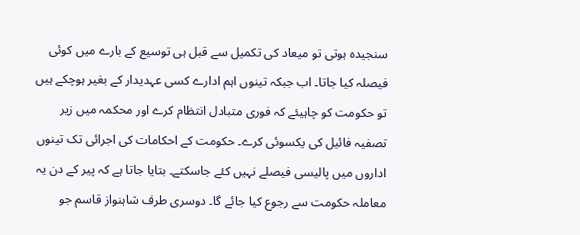سنجیدہ ہوتی تو میعاد کی تکمیل سے قبل ہی توسیع کے بارے میں کوئی فیصلہ کیا جاتا۔ اب جبکہ تینوں اہم ادارے کسی عہدیدار کے بغیر ہوچکے ہیں تو حکومت کو چاہیئے کہ فوری متبادل انتظام کرے اور محکمہ میں زیر تصفیہ فائیل کی یکسوئی کرے۔ حکومت کے احکامات کی اجرائی تک تینوں اداروں میں پالیسی فیصلے نہیں کئے جاسکتے۔ بتایا جاتا ہے کہ پیر کے دن یہ معاملہ حکومت سے رجوع کیا جائے گا۔ دوسری طرف شاہنواز قاسم جو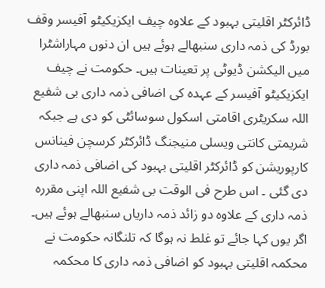ڈائرکٹر اقلیتی بہبود کے علاوہ چیف ایکزیکیٹو آفیسر وقف بورڈ کی ذمہ داری سنبھالے ہوئے ہیں ان دنوں مہاراشٹرا میں الیکشن ڈیوٹی پر تعینات ہیں۔ حکومت نے چیف ایکزیکیٹو آفیسر کے عہدہ کی اضافی ذمہ داری بی شفیع اللہ سکریٹری اقامتی اسکول سوسائٹی کو دی ہے جبکہ شریمتی کانتی ویسلی منیجنگ ڈائرکٹر کرسچن فینانس کارپوریشن کو ڈائرکٹر اقلیتی بہبود کی اضافی ذمہ داری دی گئی ۔ اس طرح فی الوقت بی شفیع اللہ اپنی مقررہ ذمہ داری کے علاوہ دو زائد ذمہ داریاں سنبھالے ہوئے ہیں۔ اگر یوں کہا جائے تو غلط نہ ہوگا کہ تلنگانہ حکومت نے محکمہ اقلیتی بہبود کو اضافی ذمہ داری کا محکمہ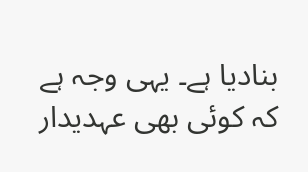بنادیا ہے۔ یہی وجہ ہے کہ کوئی بھی عہدیدار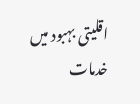اقلیتی بہبود میں خدمات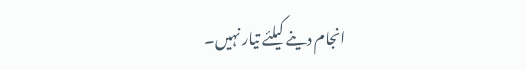انجام دینے کیلئے تیار نہیں۔